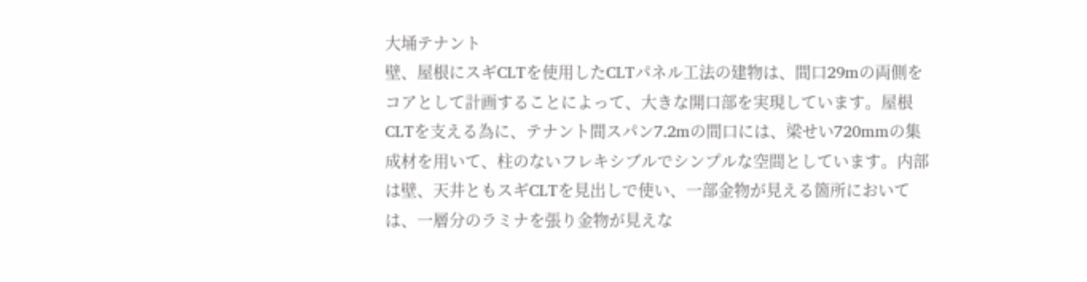大埇テナント
壁、屋根にスギCLTを使用したCLTパネル工法の建物は、間口29mの両側をコアとして計画することによって、大きな開口部を実現しています。屋根CLTを支える為に、テナント間スパン7.2mの間口には、梁せい720mmの集成材を用いて、柱のないフレキシブルでシンプルな空間としています。内部は壁、天井ともスギCLTを見出しで使い、一部金物が見える箇所においては、一層分のラミナを張り金物が見えな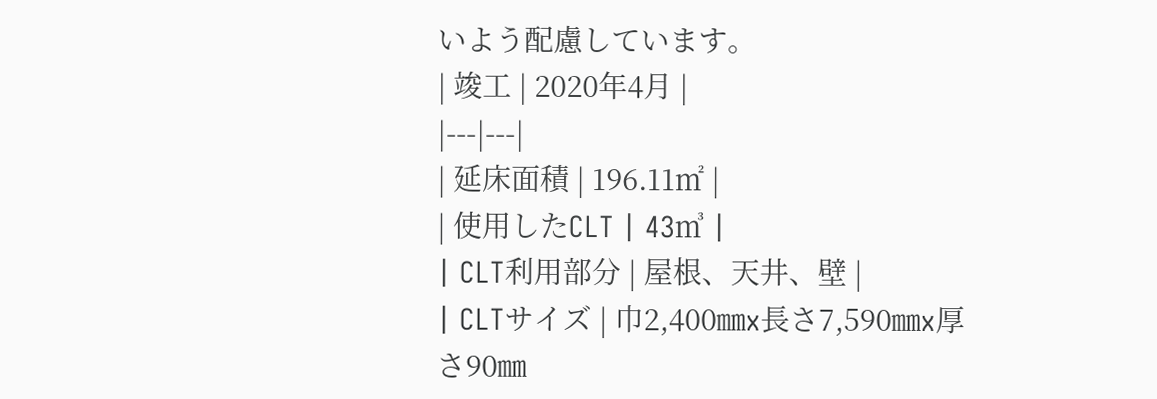いよう配慮しています。
| 竣工 | 2020年4月 |
|---|---|
| 延床面積 | 196.11㎡ |
| 使用したCLT | 43㎥ |
| CLT利用部分 | 屋根、天井、壁 |
| CLTサイズ | 巾2,400㎜x長さ7,590㎜x厚さ90㎜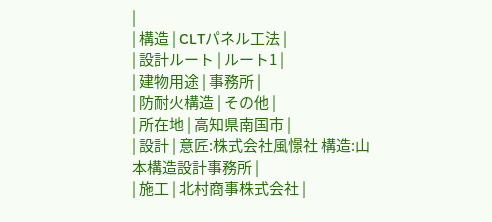|
| 構造 | CLTパネル工法 |
| 設計ルート | ルート1 |
| 建物用途 | 事務所 |
| 防耐火構造 | その他 |
| 所在地 | 高知県南国市 |
| 設計 | 意匠:株式会社風憬社 構造:山本構造設計事務所 |
| 施工 | 北村商事株式会社 |